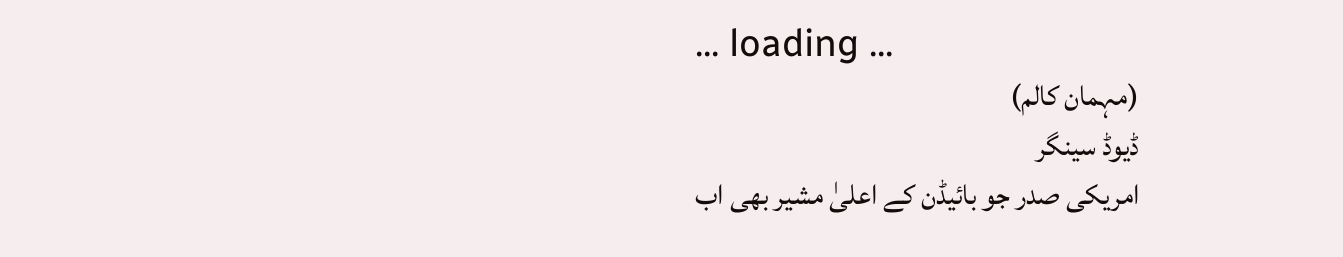... loading ...
(مہمان کالم)
ڈیوڈ سینگر
امریکی صدر جو بائیڈن کے اعلیٰ مشیر بھی اب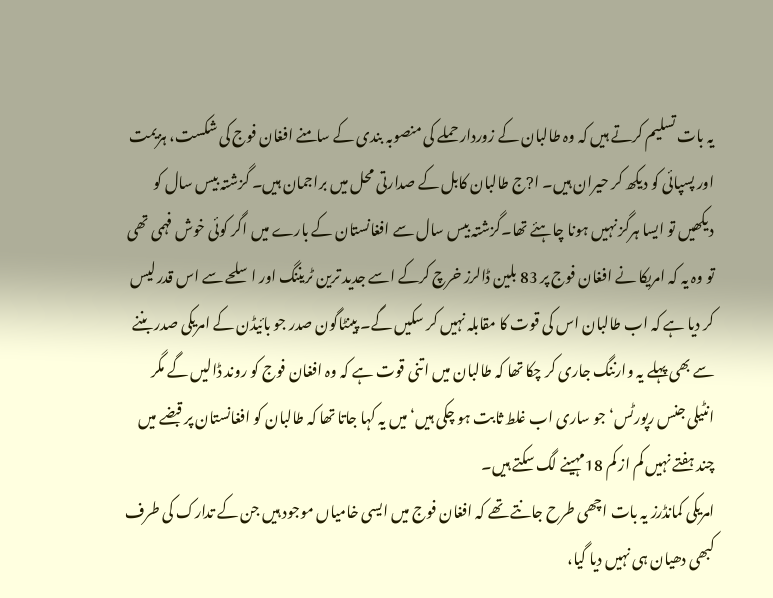یہ بات تسلیم کرتے ہیں کہ وہ طالبان کے زوردار حملے کی منصوبہ بندی کے سامنے افغان فوج کی شکست، ہزیمت اور پسپائی کو دیکھ کر حیران ہیں۔ ا?ج طالبان کابل کے صدارتی محل میں براجمان ہیں۔ گزشتہ بیس سال کو دیکھیں تو ایسا ہرگز نہیں ہونا چاہئے تھا۔گزشتہ بیس سال سے افغانستان کے بارے میں اگر کوئی خوش فہمی تھی تو وہ یہ کہ امریکا نے افغان فوج پر 83 بلین ڈالرز خرچ کرکے اسے جدید ترین ٹریننگ اور اسلحے سے اس قدر لیس کر دیا ہے کہ اب طالبان اس کی قوت کا مقابلہ نہیں کر سکیں گے۔ پینٹاگون صدر جو بائیڈن کے امریکی صدر بننے سے بھی پہلے یہ وارننگ جاری کر چکا تھا کہ طالبان میں اتنی قوت ہے کہ وہ افغان فوج کو روند ڈالیں گے مگر انٹیلی جنس رپورٹس‘ جو ساری اب غلط ثابت ہو چکی ہیں‘ میں یہ کہا جاتا تھا کہ طالبان کو افغانستان پر قبضے میں چند ہفتے نہیں کم از کم 18مہینے لگ سکتے ہیں۔
امریکی کمانڈرز یہ بات اچھی طرح جانتے تھے کہ افغان فوج میں ایسی خامیاں موجود ہیں جن کے تدارک کی طرف کبھی دھیان ہی نہیں دیا گیا،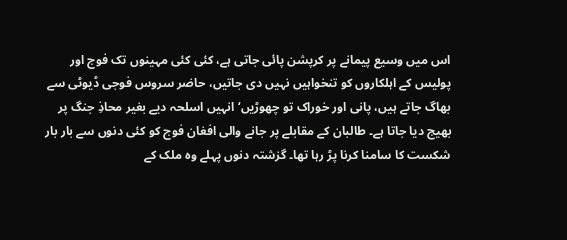اس میں وسیع پیمانے پر کرپشن پائی جاتی ہے، کئی کئی مہینوں تک فوج اور پولیس کے اہلکاروں کو تنخواہیں نہیں دی جاتیں، حاضر سروس فوجی ڈیوٹی سے بھاگ جاتے ہیں، پانی اور خوراک تو چھوڑیں‘ انہیں اسلحہ دیے بغیر محاذِ جنگ پر بھیج دیا جاتا ہے۔ طالبان کے مقابلے پر جانے والی افغان فوج کو کئی دنوں سے بار بار شکست کا سامنا کرنا پڑ رہا تھا۔ گزشتہ دنوں پہلے وہ ملک کے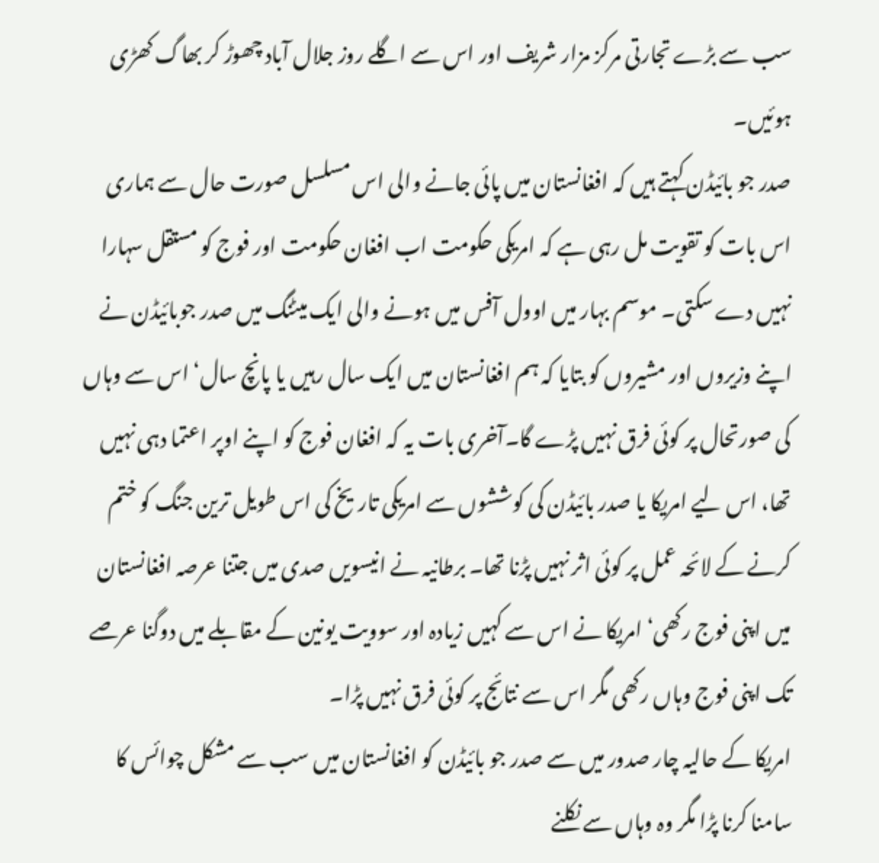سب سے بڑے تجارتی مرکز مزار شریف اور اس سے اگلے روز جلال آباد چھوڑ کر بھاگ کھڑی ہوئیں۔
صدر جو بائیڈن کہتے ہیں کہ افغانستان میں پائی جانے والی اس مسلسل صورت حال سے ہماری اس بات کو تقویت مل رہی ہے کہ امریکی حکومت اب افغان حکومت اور فوج کو مستقل سہارا نہیں دے سکتی۔ موسم بہار میں اوول آفس میں ہونے والی ایک میٹنگ میں صدر جوبائیڈن نے اپنے وزیروں اور مشیروں کو بتایا کہ ہم افغانستان میں ایک سال رہیں یا پانچ سال‘ اس سے وہاں کی صورتحال پر کوئی فرق نہیں پڑے گا۔آخری بات یہ کہ افغان فوج کو اپنے اوپر اعتما دہی نہیں تھا، اس لیے امریکا یا صدر بائیڈن کی کوششوں سے امریکی تاریخ کی اس طویل ترین جنگ کو ختم کرنے کے لائحہ عمل پر کوئی اثر نہیں پڑنا تھا۔ برطانیہ نے انیسویں صدی میں جتنا عرصہ افغانستان میں اپنی فوج رکھی‘ امریکا نے اس سے کہیں زیادہ اور سوویت یونین کے مقابلے میں دوگنا عرصے تک اپنی فوج وہاں رکھی مگر اس سے نتائج پر کوئی فرق نہیں پڑا۔
امریکا کے حالیہ چار صدور میں سے صدر جو بائیڈن کو افغانستان میں سب سے مشکل چوائس کا سامنا کرنا پڑا مگر وہ وہاں سے نکلنے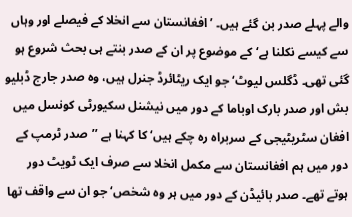والے پہلے صدر بن گئے ہیں۔ ’افغانستان سے انخلا کے فیصلے اور وہاں سے کیسے نکلنا ہے‘ کے موضوع پر ان کے صدر بنتے ہی بحث شروع ہو گئی تھی۔ ڈگلس لیوٹ‘ جو ایک ریٹائرڈ جنرل ہیں، وہ صدر جارج ڈبلیو بش اور صدر بارک اوباما کے دور میں نیشنل سکیورٹی کونسل میں افغان سٹریٹیجی کے سربراہ رہ چکے ہیں‘ کا کہنا ہے ’’صدر ٹرمپ کے دور میں ہم افغانستان سے مکمل انخلا سے صرف ایک ٹویٹ دور ہوتے تھے۔ صدر بائیڈن کے دور میں ہر وہ شخص‘ جو ان سے واقف تھا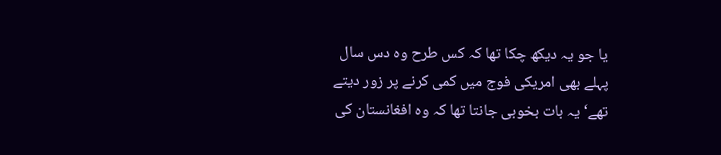یا جو یہ دیکھ چکا تھا کہ کس طرح وہ دس سال پہلے بھی امریکی فوج میں کمی کرنے پر زور دیتے تھے‘ یہ بات بخوبی جانتا تھا کہ وہ افغانستان کی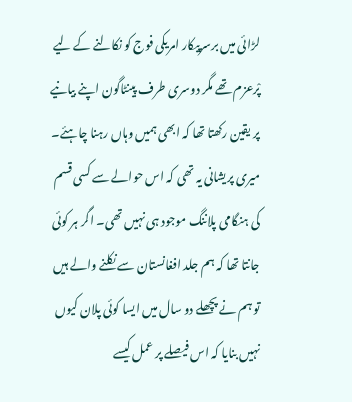لڑائی میں برسرپیکار امریکی فوج کو نکالنے کے لیے پْرعزم تھے مگر دوسری طرف پینٹاگون اپنے بیانیے پر یقین رکھتا تھا کہ ابھی ہمیں وہاں رہنا چاہئے۔ میری پریشانی یہ تھی کہ اس حوالے سے کسی قسم کی ہنگامی پلاننگ موجود ہی نہیں تھی۔ اگر ہر کوئی جانتا تھا کہ ہم جلد افغانستان سے نکلنے والے ہیں تو ہم نے پچھلے دو سال میں ایسا کوئی پلان کیوں نہیں بنایا کہ اس فیصلے پر عمل کیسے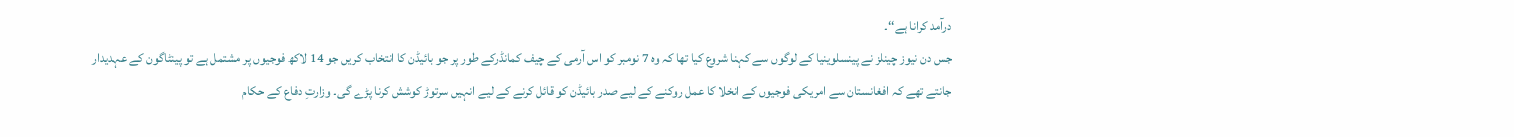درآمد کرانا ہے‘‘۔
جس دن نیوز چینلز نے پینسلوینیا کے لوگوں سے کہنا شروع کیا تھا کہ وہ 7 نومبر کو اس آرمی کے چیف کمانڈرکے طور پر جو بائیڈن کا انتخاب کریں جو 14 لاکھ فوجیوں پر مشتمل ہے تو پینٹاگون کے عہدیدار جانتے تھے کہ افغانستان سے امریکی فوجیوں کے انخلا کا عمل روکنے کے لیے صدر بائیڈن کو قائل کرنے کے لیے انہیں سرتوڑ کوشش کرنا پڑے گی۔ وزارتِ دفاع کے حکام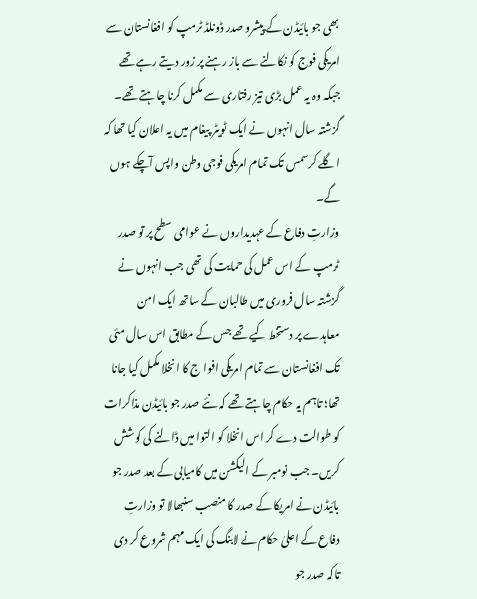بھی جو بائیڈن کے پیشرو صدر ڈونلڈ ٹرمپ کو افغانستان سے امریکی فوج کو نکالنے سے باز رہنے پر زور دیتے رہے تھے جبکہ وہ یہ عمل بڑی تیز رفتاری سے مکمل کرنا چاہتے تھے۔ گزشتہ سال انہوں نے ایک ٹویٹر پیغام میں یہ اعلان کیا تھا کہ اگلے کرسمس تک تمام امریکی فوجی وطن واپس آچکے ہوں گے۔
وزارتِ دفاع کے عہدیداروں نے عوامی سطح پر تو صدر ٹرمپ کے اس عمل کی حمایت کی تھی جب انہوں نے گزشتہ سال فروری میں طالبان کے ساتھ ایک امن معاہدے پر دستخط کیے تھے جس کے مطابق اس سال مئی تک افغانستان سے تمام امریکی افوا ج کا انخلا مکمل کیا جانا تھا؛ تاہم یہ حکام چاہتے تھے کہ نئے صدر جو بائیڈن مذاکرات کو طوالت دے کر اس انخلا کو التوا میں ڈالنے کی کوشش کریں۔ جب نومبر کے الیکشن میں کامیابی کے بعد صدر جو بائیڈن نے امریکا کے صدر کا منصب سنبھالا تو وزارتِ دفاع کے اعلیٰ حکام نے لابنگ کی ایک مہم شروع کر دی تاکہ صدر جو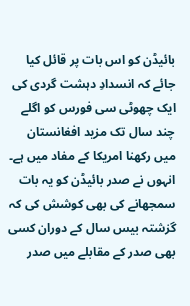بائیڈن کو اس بات پر قائل کیا جائے کہ انسدادِ دہشت گردی کی ایک چھوٹی سی فورس کو اگلے چند سال تک مزید افغانستان میں رکھنا امریکا کے مفاد میں ہے۔
انہوں نے صدر بائیڈن کو یہ بات سمجھانے کی بھی کوشش کی کہ گزشتہ بیس سال کے دوران کسی بھی صدر کے مقابلے میں صدر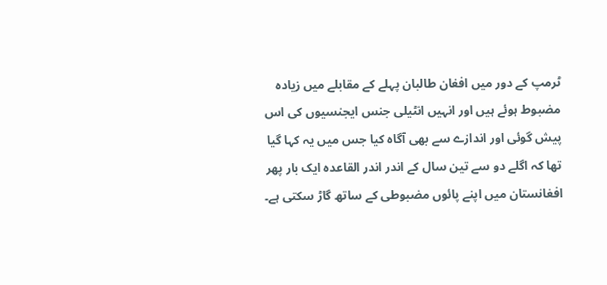ٹرمپ کے دور میں افغان طالبان پہلے کے مقابلے میں زیادہ مضبوط ہوئے ہیں اور انہیں انٹیلی جنس ایجنسیوں کی اس پیش گوئی اور اندازے سے بھی آگاہ کیا جس میں یہ کہا گیا تھا کہ اگلے دو سے تین سال کے اندر اندر القاعدہ ایک بار پھر افغانستان میں اپنے پائوں مضبوطی کے ساتھ گاڑ سکتی ہے۔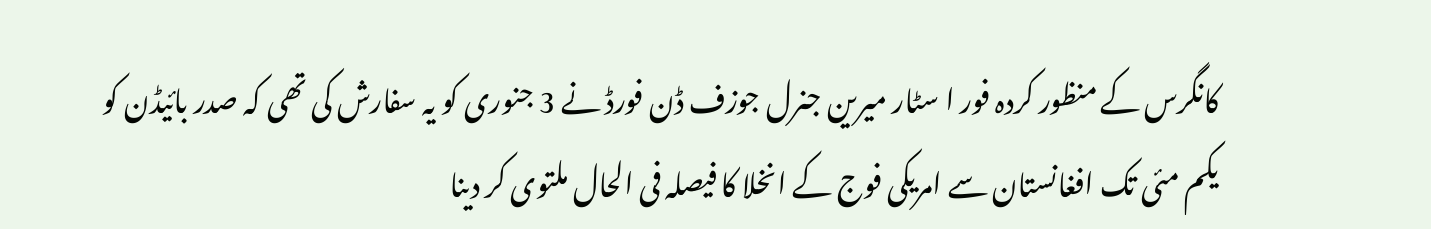کانگرس کے منظور کردہ فور ا سٹار میرین جنرل جوزف ڈن فورڈ نے 3 جنوری کو یہ سفارش کی تھی کہ صدر بائیڈن کو یکم مئی تک افغانستان سے امریکی فوج کے انخلا کا فیصلہ فی الحال ملتوی کر دینا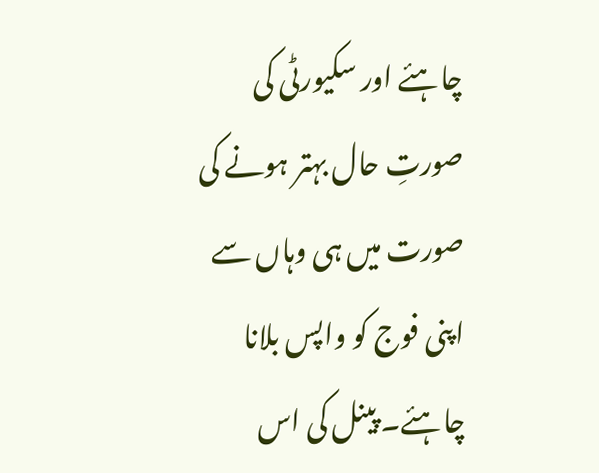چاہئے اور سکیورٹی کی صورتِ حال بہتر ہونے کی صورت میں ہی وہاں سے اپنی فوج کو واپس بلانا چاہئے۔ پینل کی اس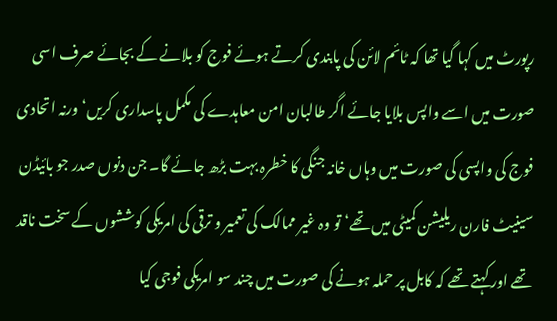رپورٹ میں کہا گیا تھا کہ ٹائم لائن کی پابندی کرتے ہوئے فوج کو بلانے کے بجائے صرف اسی صورت میں اسے واپس بلایا جائے اگر طالبان امن معاہدے کی مکمل پاسداری کریں‘ ورنہ اتحادی فوج کی واپسی کی صورت میں وہاں خانہ جنگی کا خطرہ بہت بڑھ جائے گا۔ جن دنوں صدر جو بائیڈن سینیٹ فارن ریلیشن کمیٹی میں تھے‘ تو وہ غیر ممالک کی تعمیر و ترقی کی امریکی کوششوں کے سخت ناقد تھے اور کہتے تھے کہ کابل پر حملہ ہونے کی صورت میں چند سو امریکی فوجی کیا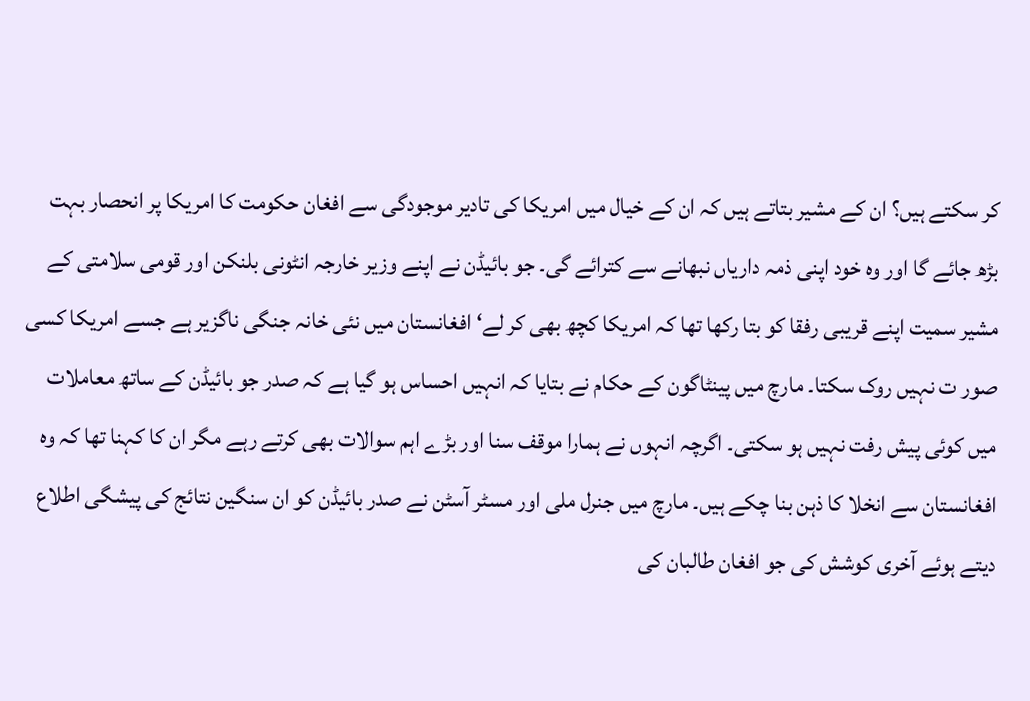کر سکتے ہیں؟ ان کے مشیر بتاتے ہیں کہ ان کے خیال میں امریکا کی تادیر موجودگی سے افغان حکومت کا امریکا پر انحصار بہت بڑھ جائے گا اور وہ خود اپنی ذمہ داریاں نبھانے سے کترائے گی۔ جو بائیڈن نے اپنے وزیر خارجہ انٹونی بلنکن اور قومی سلامتی کے مشیر سمیت اپنے قریبی رفقا کو بتا رکھا تھا کہ امریکا کچھ بھی کر لے‘ افغانستان میں نئی خانہ جنگی ناگزیر ہے جسے امریکا کسی صور ت نہیں روک سکتا۔ مارچ میں پینٹاگون کے حکام نے بتایا کہ انہیں احساس ہو گیا ہے کہ صدر جو بائیڈن کے ساتھ معاملات میں کوئی پیش رفت نہیں ہو سکتی۔ اگرچہ انہوں نے ہمارا موقف سنا اور بڑے اہم سوالات بھی کرتے رہے مگر ان کا کہنا تھا کہ وہ افغانستان سے انخلا کا ذہن بنا چکے ہیں۔ مارچ میں جنرل ملی اور مسٹر آسٹن نے صدر بائیڈن کو ان سنگین نتائج کی پیشگی اطلاع دیتے ہوئے آخری کوشش کی جو افغان طالبان کی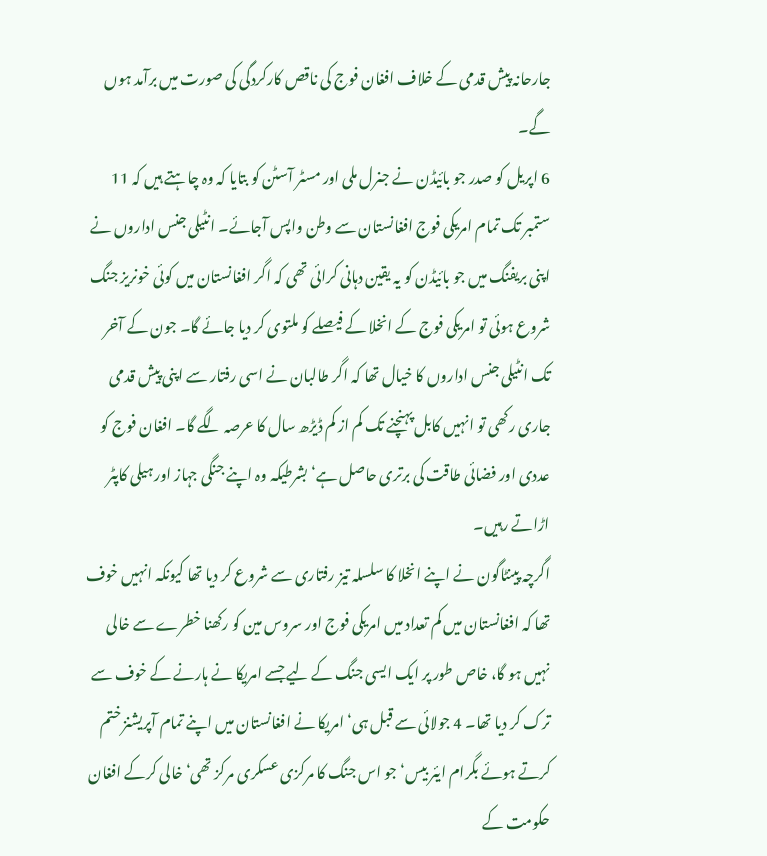جارحانہ پیش قدمی کے خلاف افغان فوج کی ناقص کارکردگی کی صورت میں برآمد ہوں گے۔
6 اپریل کو صدر جو بائیڈن نے جنرل ملی اور مسٹر آسٹن کو بتایا کہ وہ چاہتے ہیں کہ 11 ستمبر تک تمام امریکی فوج افغانستان سے وطن واپس آجائے۔ انٹیلی جنس اداروں نے اپنی بریفنگ میں جو بائیڈن کو یہ یقین دہانی کرائی تھی کہ اگر افغانستان میں کوئی خونریز جنگ شروع ہوئی تو امریکی فوج کے انخلا کے فیصلے کو ملتوی کر دیا جائے گا۔ جون کے آخر تک انٹیلی جنس اداروں کا خیال تھا کہ اگر طالبان نے اسی رفتار سے اپنی پیش قدمی جاری رکھی تو انہیں کابل پہنچنے تک کم از کم ڈیڑھ سال کا عرصہ لگے گا۔ افغان فوج کو عددی اور فضائی طاقت کی برتری حاصل ہے‘ بشرطیکہ وہ اپنے جنگی جہاز اور ہیلی کاپٹر اڑاتے رہیں۔
اگرچہ پینٹاگون نے اپنے انخلا کا سلسلہ تیز رفتاری سے شروع کر دیا تھا کیونکہ انہیں خوف تھا کہ افغانستان میں کم تعداد میں امریکی فوج اور سروس مین کو رکھنا خطرے سے خالی نہیں ہو گا، خاص طور پر ایک ایسی جنگ کے لیے جسے امریکا نے ہارنے کے خوف سے ترک کر دیا تھا۔ 4 جولائی سے قبل ہی‘ امریکا نے افغانستان میں اپنے تمام آپریشنز ختم کرتے ہوئے بگرام ایئر بیس‘ جو اس جنگ کا مرکزی عسکری مرکز تھی‘ خالی کرکے افغان حکومت کے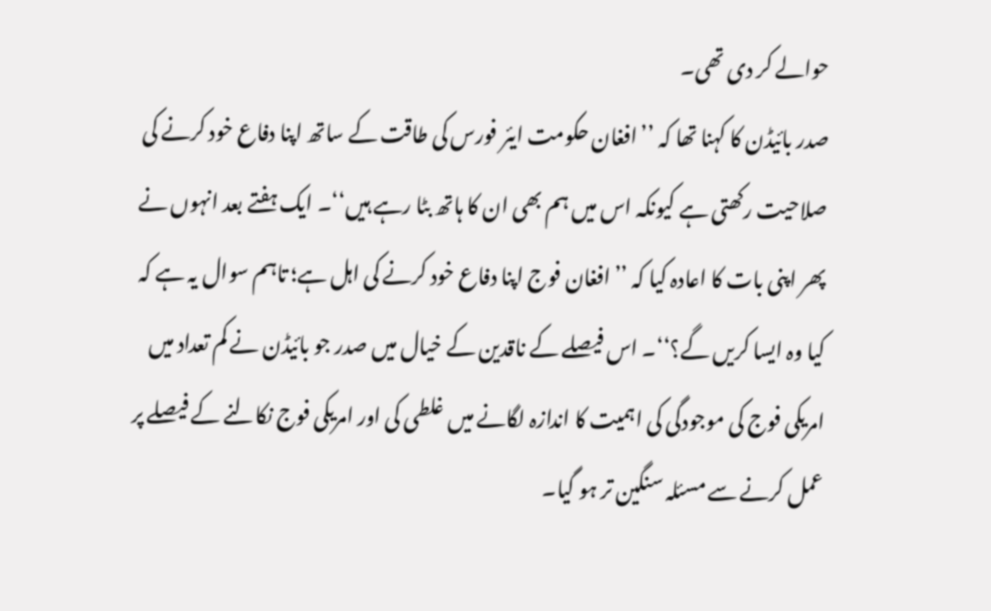حوالے کر دی تھی۔
صدر بائیڈن کا کہنا تھا کہ ’’افغان حکومت ایئر فورس کی طاقت کے ساتھ اپنا دفاع خود کرنے کی صلاحیت رکھتی ہے کیونکہ اس میں ہم بھی ان کا ہاتھ بٹا رہے ہیں‘‘۔ ایک ہفتے بعد انہوں نے پھر اپنی بات کا اعادہ کیا کہ ’’افغان فوج اپنا دفاع خود کرنے کی اہل ہے؛ تاہم سوال یہ ہے کہ کیا وہ ایسا کریں گے؟‘‘۔ اس فیصلے کے ناقدین کے خیال میں صدر جو بائیڈن نے کم تعداد میں امریکی فوج کی موجودگی کی اہمیت کا اندازہ لگانے میں غلطی کی اور امریکی فوج نکالنے کے فیصلے پر عمل کرنے سے مسئلہ سنگین تر ہو گیا۔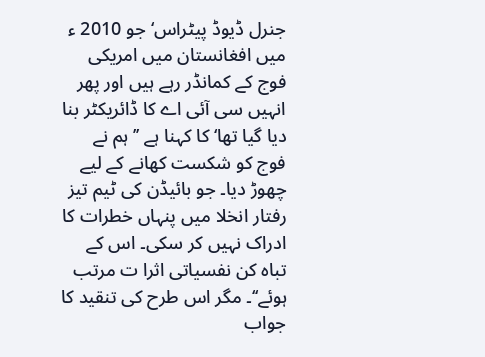جنرل ڈیوڈ پیٹراس‘ جو 2010 ء میں افغانستان میں امریکی فوج کے کمانڈر رہے ہیں اور پھر انہیں سی آئی اے کا ڈائریکٹر بنا دیا گیا تھا‘ کا کہنا ہے ’’ہم نے فوج کو شکست کھانے کے لیے چھوڑ دیا۔ جو بائیڈن کی ٹیم تیز رفتار انخلا میں پنہاں خطرات کا ادراک نہیں کر سکی۔ اس کے تباہ کن نفسیاتی اثرا ت مرتب ہوئے‘‘۔ مگر اس طرح کی تنقید کا جواب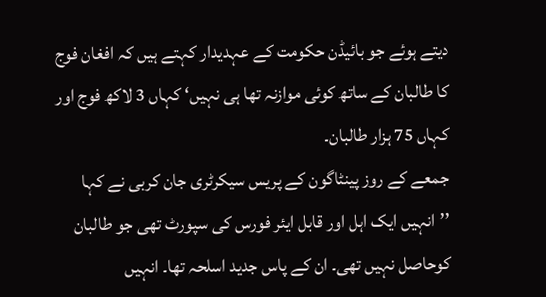دیتے ہوئے جو بائیڈن حکومت کے عہدیدار کہتے ہیں کہ افغان فوج کا طالبان کے ساتھ کوئی موازنہ تھا ہی نہیں‘ کہاں 3 لاکھ فوج اور کہاں 75 ہزار طالبان۔
جمعے کے روز پینٹاگون کے پریس سیکرٹری جان کربی نے کہا ’’انہیں ایک اہل اور قابل ایئر فورس کی سپورٹ تھی جو طالبان کوحاصل نہیں تھی۔ ان کے پاس جدید اسلحہ تھا۔ انہیں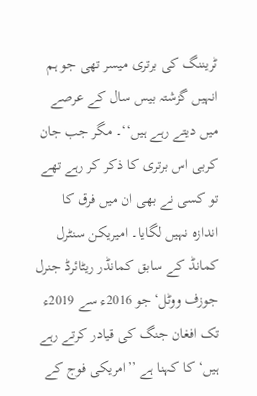ٹریننگ کی برتری میسر تھی جو ہم انہیں گزشتہ بیس سال کے عرصے میں دیتے رہے ہیں‘‘۔ مگر جب جان کربی اس برتری کا ذکر کر رہے تھے تو کسی نے بھی ان میں فرق کا اندازہ نہیں لگایا۔ امیریکن سنٹرل کمانڈ کے سابق کمانڈر ریٹائرڈ جنرل جوزف ووٹل‘ جو 2016ء سے 2019ء تک افغان جنگ کی قیادر کرتے رہے ہیں‘ کا کہنا ہے ’’امریکی فوج کے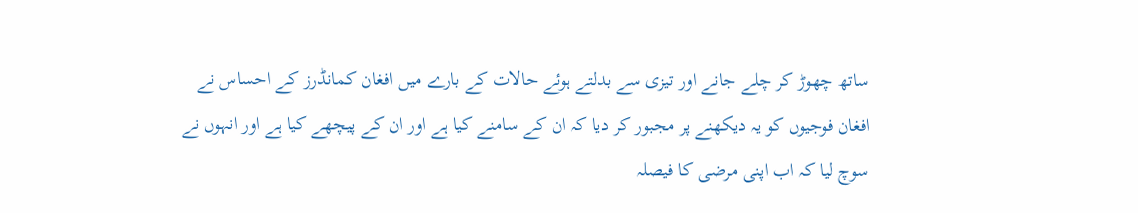ساتھ چھوڑ کر چلے جانے اور تیزی سے بدلتے ہوئے حالات کے بارے میں افغان کمانڈرز کے احساس نے افغان فوجیوں کو یہ دیکھنے پر مجبور کر دیا کہ ان کے سامنے کیا ہے اور ان کے پیچھے کیا ہے اور انہوں نے سوچ لیا کہ اب اپنی مرضی کا فیصلہ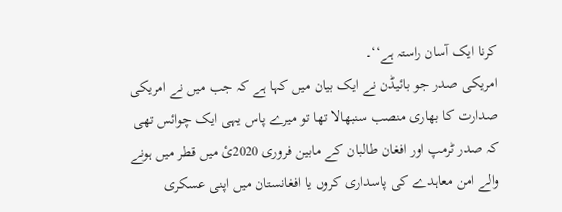کرنا ایک آسان راستہ ہے‘‘۔
امریکی صدر جو بائیڈن نے ایک بیان میں کہا ہے کہ جب میں نے امریکی صدارت کا بھاری منصب سنبھالا تھا تو میرے پاس یہی ایک چوائس تھی کہ صدر ٹرمپ اور افغان طالبان کے مابین فروری 2020ئ میں قطر میں ہونے والے امن معاہدے کی پاسداری کروں یا افغانستان میں اپنی عسکری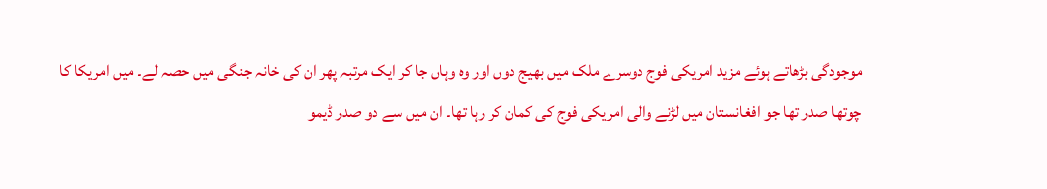موجودگی بڑھاتے ہوئے مزید امریکی فوج دوسرے ملک میں بھیج دوں اور وہ وہاں جا کر ایک مرتبہ پھر ان کی خانہ جنگی میں حصہ لے۔ میں امریکا کا چوتھا صدر تھا جو افغانستان میں لڑنے والی امریکی فوج کی کمان کر رہا تھا۔ ان میں سے دو صدر ڈیمو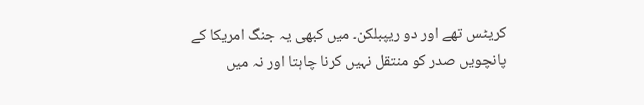کریٹس تھے اور دو ریپبلکن۔ میں کبھی یہ جنگ امریکا کے پانچویں صدر کو منتقل نہیں کرنا چاہتا اور نہ میں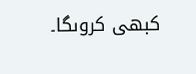کبھی کروںگا۔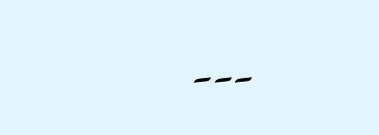۔۔۔